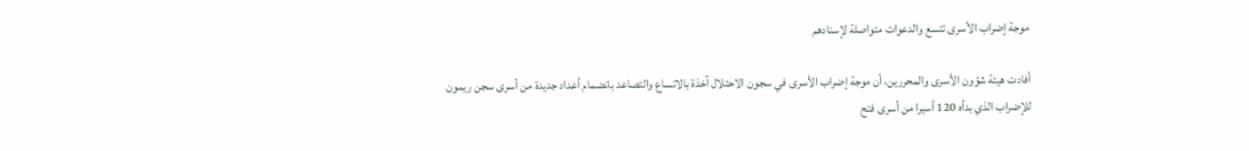موجة إضراب الأسرى تتسع والدعوات متواصلة لإسنادهم

أفادت هيئة شؤون الأسرى والمحررين، أن موجة إضراب الأسرى في سجون الاحتلال آخذة بالاتساع والتصاعد بانضمام أعداد جديدة من أسرى سجن ريمون للإضراب الذي بدأه 120 أسيرا من أسرى فتح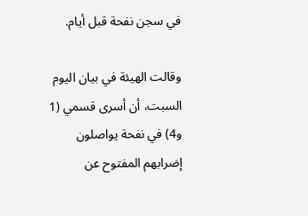في سجن نفحة قبل أيام.

وقالت الهيئة في بيان اليوم السبت، أن أسرى قسمي (1 و4) في نفحة يواصلون إضرابهم المفتوح عن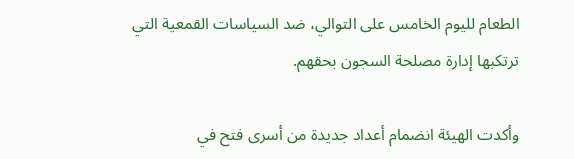الطعام لليوم الخامس على التوالي، ضد السياسات القمعية التي ترتكبها إدارة مصلحة السجون بحقهم.

وأكدت الهيئة انضمام أعداد جديدة من أسرى فتح في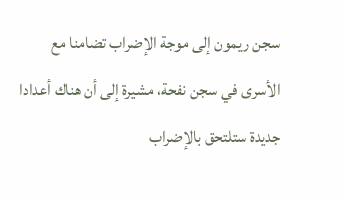سجن ريمون إلى موجة الإضراب تضامنا مع الأسرى في سجن نفحة، مشيرة إلى أن هناك أعدادا جديدة ستلتحق بالإضراب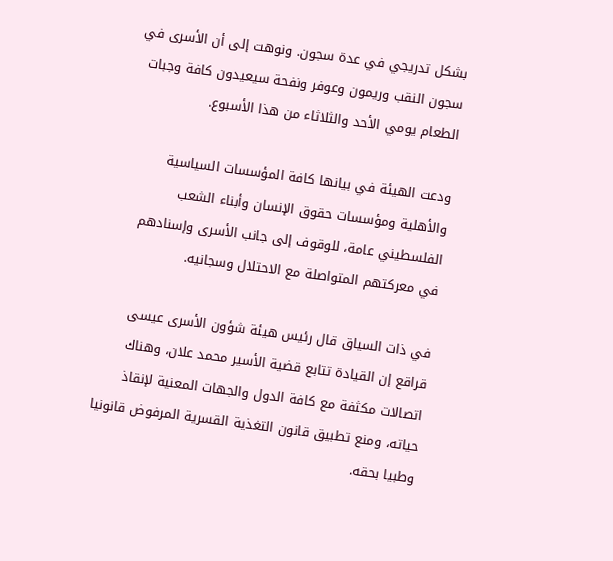بشكل تدريجي في عدة سجون. ونوهت إلى أن الأسرى في سجون النقب وريمون وعوفر ونفحة سيعيدون كافة وجبات الطعام يومي الأحد والثلاثاء من هذا الأسبوع.

ودعت الهيئة في بيانها كافة المؤسسات السياسية والأهلية ومؤسسات حقوق الإنسان وأبناء الشعب الفلسطيني عامة، للوقوف إلى جانب الأسرى وإسنادهم في معركتهم المتواصلة مع الاحتلال وسجانيه.

في ذات السياق قال رئيس هيئة شؤون الأسرى عيسى قراقع إن القيادة تتابع قضية الأسير محمد علان، وهناك اتصالات مكثفة مع كافة الدول والجهات المعنية لإنقاذ حياته، ومنع تطبيق قانون التغذية القسرية المرفوض قانونيا وطبيا بحقه.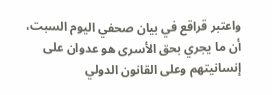واعتبر قراقع في بيان صحفي اليوم السبت، أن ما يجري بحق الأسرى هو عدوان على إنسانيتهم وعلى القانون الدولي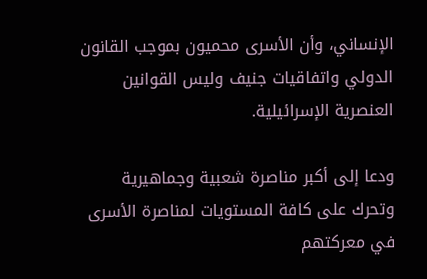الإنساني، وأن الأسرى محميون بموجب القانون الدولي واتفاقيات جنيف وليس القوانين العنصرية الإسرائيلية.

ودعا إلى أكبر مناصرة شعبية وجماهيرية وتحرك على كافة المستويات لمناصرة الأسرى في معركتهم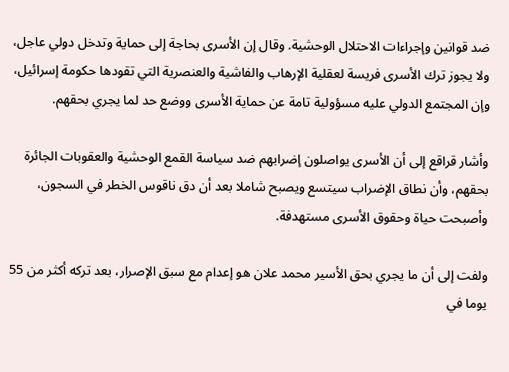ضد قوانين وإجراءات الاحتلال الوحشية. وقال إن الأسرى بحاجة إلى حماية وتدخل دولي عاجل، ولا يجوز ترك الأسرى فريسة لعقلية الإرهاب والفاشية والعنصرية التي تقودها حكومة إسرائيل، وإن المجتمع الدولي عليه مسؤولية تامة عن حماية الأسرى ووضع حد لما يجري بحقهم.

وأشار قراقع إلى أن الأسرى يواصلون إضرابهم ضد سياسة القمع الوحشية والعقوبات الجائرة بحقهم، وأن نطاق الإضراب سيتسع ويصبح شاملا بعد أن دق ناقوس الخطر في السجون، وأصبحت حياة وحقوق الأسرى مستهدفة.

ولفت إلى أن ما يجري بحق الأسير محمد علان هو إعدام مع سبق الإصرار، بعد تركه أكثر من 55 يوما في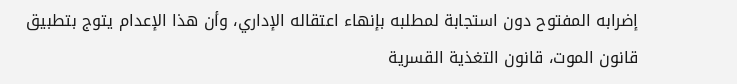إضرابه المفتوح دون استجابة لمطلبه بإنهاء اعتقاله الإداري، وأن هذا الإعدام يتوج بتطبيق قانون الموت، قانون التغذية القسرية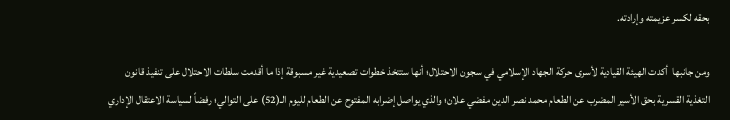بحقه لكسر عزيمته وإرادته.

ومن جانبها  أكدت الهيئة القيادية لأسرى حركة الجهاد الإسلامي في سجون الاحتلال؛ أنها ستتخذ خطوات تصعيدية غير مسبوقة إذا ما أقدمت سلطات الاحتلال على تنفيذ قانون التغذية القسرية بحق الأسير المضرب عن الطعام محمد نصر الدين مفضي علان؛ والذي يواصل إضرابه المفتوح عن الطعام لليوم الـ(52) على التوالي؛ رفضاً لسياسة الاعتقال الإداري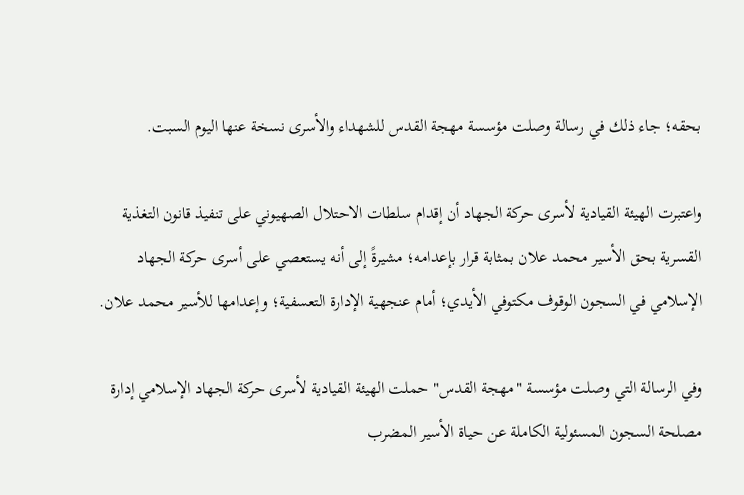بحقه؛ جاء ذلك في رسالة وصلت مؤسسة مهجة القدس للشهداء والأسرى نسخة عنها اليوم السبت.

واعتبرت الهيئة القيادية لأسرى حركة الجهاد أن إقدام سلطات الاحتلال الصهيوني على تنفيذ قانون التغذية القسرية بحق الأسير محمد علان بمثابة قرار بإعدامه؛ مشيرةً إلى أنه يستعصي على أسرى حركة الجهاد الإسلامي في السجون الوقوف مكتوفي الأيدي؛ أمام عنجهية الإدارة التعسفية؛ وإعدامها للأسير محمد علان.

وفي الرسالة التي وصلت مؤسسة "مهجة القدس" حملت الهيئة القيادية لأسرى حركة الجهاد الإسلامي إدارة مصلحة السجون المسئولية الكاملة عن حياة الأسير المضرب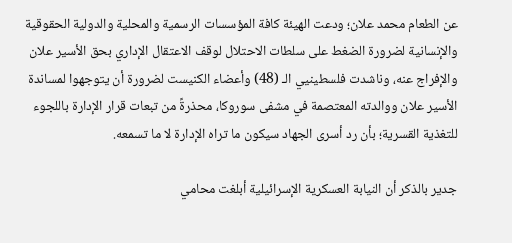عن الطعام محمد علان؛ ودعت الهيئة كافة المؤسسات الرسمية والمحلية والدولية الحقوقية والإنسانية لضرورة الضغط على سلطات الاحتلال لوقف الاعتقال الإداري بحق الأسير علان والإفراج عنه، وناشدت فلسطينيي الـ (48) وأعضاء الكنيست لضرورة أن يتوجهوا لمساندة الأسير علان ووالدته المعتصمة في مشفى سوروكا، محذرةً من تبعات قرار الإدارة باللجوء للتغذية القسرية؛ بأن رد أسرى الجهاد سيكون ما تراه الإدارة لا ما تسمعه.

جدير بالذكر أن النيابة العسكرية الإسرائيلية أبلغت محامي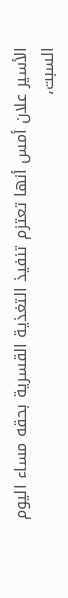الأسير علان أمس أنها تعتزم تنفيذ التغذية القسرية بحقه مساء اليوم السبت،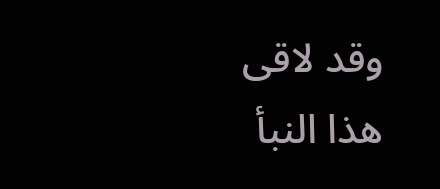وقد لاقى هذا النبأ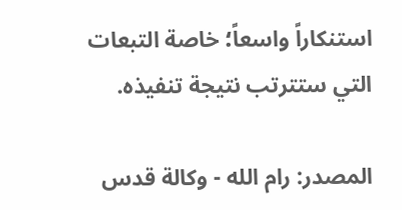استنكاراً واسعاً؛ خاصة التبعات التي ستترتب نتيجة تنفيذه.

المصدر: رام الله - وكالة قدس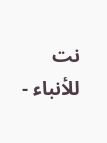نت للأنباء -